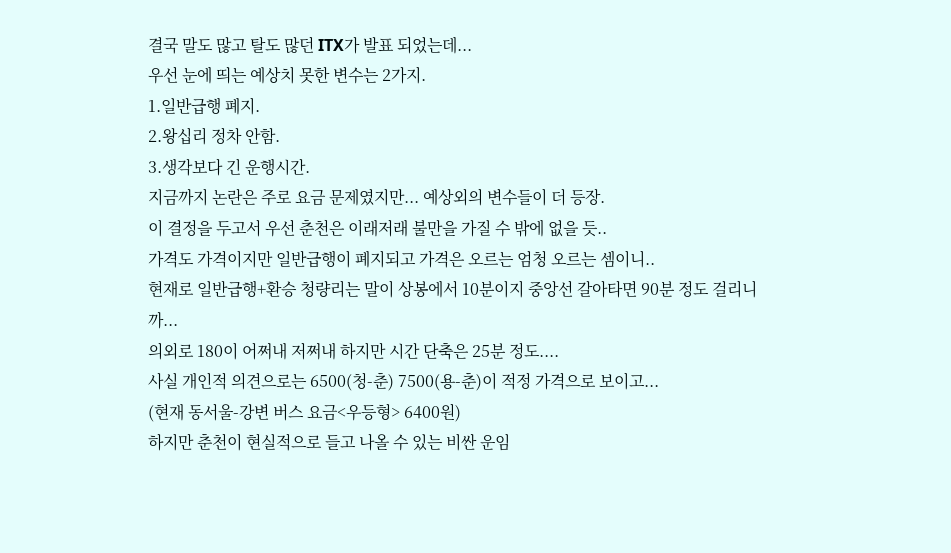결국 말도 많고 탈도 많던 ITX가 발표 되었는데...
우선 눈에 띄는 예상치 못한 변수는 2가지.
1.일반급행 폐지.
2.왕십리 정차 안함.
3.생각보다 긴 운행시간.
지금까지 논란은 주로 요금 문제였지만... 예상외의 변수들이 더 등장.
이 결정을 두고서 우선 춘천은 이래저래 불만을 가질 수 밖에 없을 듯..
가격도 가격이지만 일반급행이 폐지되고 가격은 오르는 엄청 오르는 셈이니..
현재로 일반급행+환승 청량리는 말이 상봉에서 10분이지 중앙선 갈아타면 90분 정도 걸리니까...
의외로 180이 어쩌내 저쩌내 하지만 시간 단축은 25분 정도....
사실 개인적 의견으로는 6500(청-춘) 7500(용-춘)이 적정 가격으로 보이고...
(현재 동서울-강변 버스 요금<우등형> 6400원)
하지만 춘천이 현실적으로 들고 나올 수 있는 비싼 운임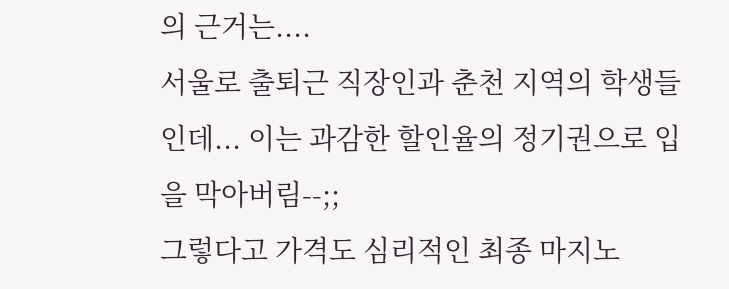의 근거는....
서울로 출퇴근 직장인과 춘천 지역의 학생들인데... 이는 과감한 할인율의 정기권으로 입을 막아버림--;;
그렇다고 가격도 심리적인 최종 마지노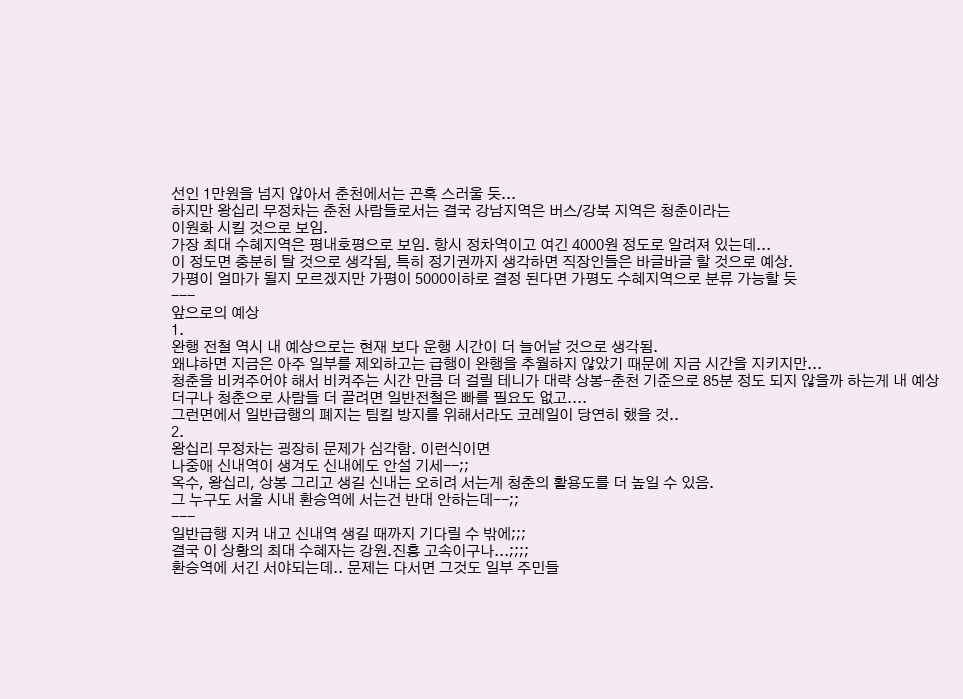선인 1만원을 넘지 않아서 춘천에서는 곤혹 스러울 듯...
하지만 왕십리 무정차는 춘천 사람들로서는 결국 강남지역은 버스/강북 지역은 청춘이라는
이원화 시킬 것으로 보임.
가장 최대 수혜지역은 평내호평으로 보임. 항시 정차역이고 여긴 4000원 정도로 알려져 있는데...
이 정도면 충분히 탈 것으로 생각됨, 특히 정기권까지 생각하면 직장인들은 바글바글 할 것으로 예상.
가평이 얼마가 될지 모르겠지만 가평이 5000이하로 결정 된다면 가평도 수혜지역으로 분류 가능할 듯
---
앞으로의 예상
1.
완행 전철 역시 내 예상으로는 현재 보다 운행 시간이 더 늘어날 것으로 생각됨.
왜냐하면 지금은 아주 일부를 제외하고는 급행이 완행을 추월하지 않았기 때문에 지금 시간을 지키지만...
청춘을 비켜주어야 해서 비켜주는 시간 만큼 더 걸릴 테니가 대략 상봉-춘천 기준으로 85분 정도 되지 않을까 하는게 내 예상
더구나 청춘으로 사람들 더 끌려면 일반전철은 빠를 필요도 없고....
그런면에서 일반급행의 폐지는 팀킬 방지를 위해서라도 코레일이 당연히 했을 것..
2.
왕십리 무정차는 굉장히 문제가 심각함. 이런식이면
나중애 신내역이 생겨도 신내에도 안설 기세--;;
옥수, 왕십리, 상봉 그리고 생길 신내는 오히려 서는게 청춘의 활용도를 더 높일 수 있음.
그 누구도 서울 시내 환승역에 서는건 반대 안하는데--;;
---
일반급행 지켜 내고 신내역 생길 때까지 기다릴 수 밖에;;;
결국 이 상황의 최대 수혜자는 강원.진흥 고속이구나...;;;;
환승역에 서긴 서야되는데.. 문제는 다서면 그것도 일부 주민들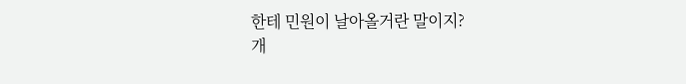한테 민원이 날아올거란 말이지?
개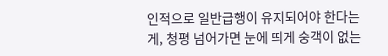인적으로 일반급행이 유지되어야 한다는게, 청평 넘어가면 눈에 띄게 숭객이 없는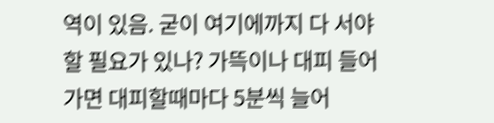역이 있음. 굳이 여기에까지 다 서야 할 필요가 있나? 가뜩이나 대피 들어가면 대피할때마다 5분씩 늘어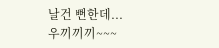날건 뻔한데...
우끼끼끼~~~